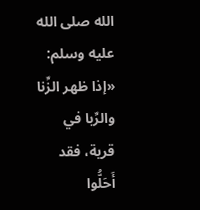الله صلى الله عليه وسلم: «إذا ظهر الزِّنا والرِّبا في قرية، فقد أَحَلُّوا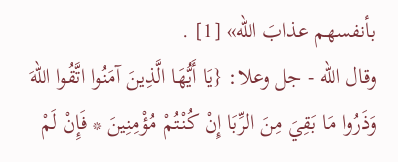بأنفسهم عذابَ الله» [1] .
وقال الله - جل وعلا: {يَا أَيُّهَا الَّذِينَ آمَنُوا اتَّقُوا اللهَ وَذَرُوا مَا بَقِيَ مِنَ الرِّبَا إِنْ كُنْتُمْ مُؤْمِنِينَ * فَإِنْ لَمْ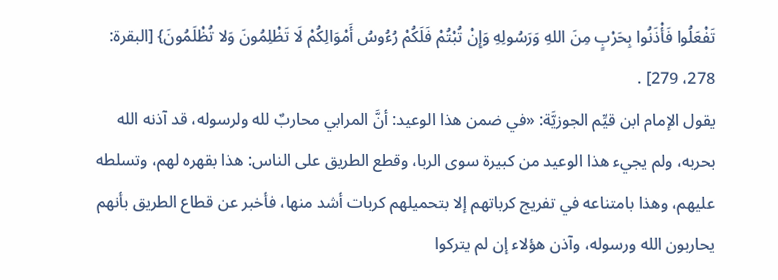تَفْعَلُوا فَأْذَنُوا بِحَرْبٍ مِنَ اللهِ وَرَسُولِهِ وَإِنْ تُبْتُمْ فَلَكُمْ رُءُوسُ أَمْوَالِكُمْ لَا تَظْلِمُونَ وَلا تُظْلَمُونَ} [البقرة: 278، 279] .
يقول الإمام ابن قيِّم الجوزيَّة: «في ضمن هذا الوعيد: أنَّ المرابي محاربٌ لله ولرسوله، قد آذنه الله بحربه، ولم يجيء هذا الوعيد من كبيرة سوى الربا، وقطع الطريق على الناس: هذا بقهره لهم، وتسلطه عليهم، وهذا بامتناعه في تفريج كرباتهم إلا بتحميلهم كربات أشد منها، فأخبر عن قطاع الطريق بأنهم يحاربون الله ورسوله، وآذن هؤلاء إن لم يتركوا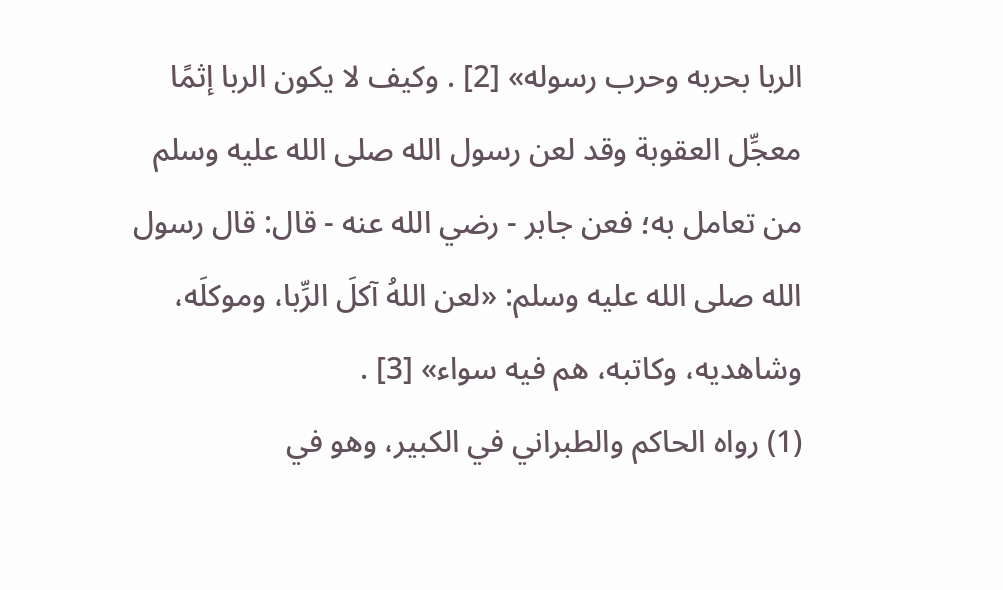الربا بحربه وحرب رسوله» [2] . وكيف لا يكون الربا إثمًا معجِّل العقوبة وقد لعن رسول الله صلى الله عليه وسلم من تعامل به؛ فعن جابر - رضي الله عنه - قال: قال رسول الله صلى الله عليه وسلم: «لعن اللهُ آكلَ الرِّبا، وموكلَه، وشاهديه، وكاتبه، هم فيه سواء» [3] .
(1) رواه الحاكم والطبراني في الكبير، وهو في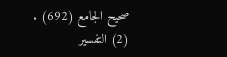صحيح الجامع (692) .
(2) التفسير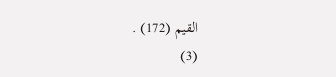القيم (172) .
(3)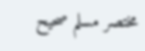مختصر مسلم صحيح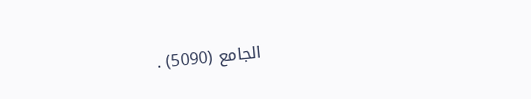الجامع (5090) .